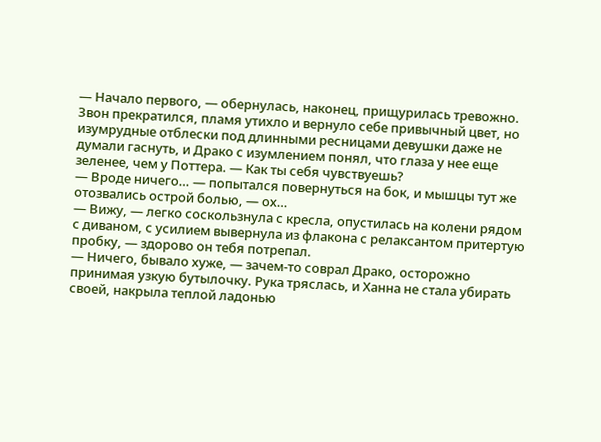— Начало первого, — обернулась, наконец, прищурилась тревожно. Звон прекратился, пламя утихло и вернуло себе привычный цвет, но изумрудные отблески под длинными ресницами девушки даже не думали гаснуть, и Драко с изумлением понял, что глаза у нее еще зеленее, чем у Поттера. — Как ты себя чувствуешь?
— Вроде ничего… — попытался повернуться на бок, и мышцы тут же отозвались острой болью, — ох…
— Вижу, — легко соскользнула с кресла, опустилась на колени рядом с диваном, с усилием вывернула из флакона с релаксантом притертую пробку, — здорово он тебя потрепал.
— Ничего, бывало хуже, — зачем-то соврал Драко, осторожно принимая узкую бутылочку. Рука тряслась, и Ханна не стала убирать своей, накрыла теплой ладонью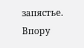запястье. Впору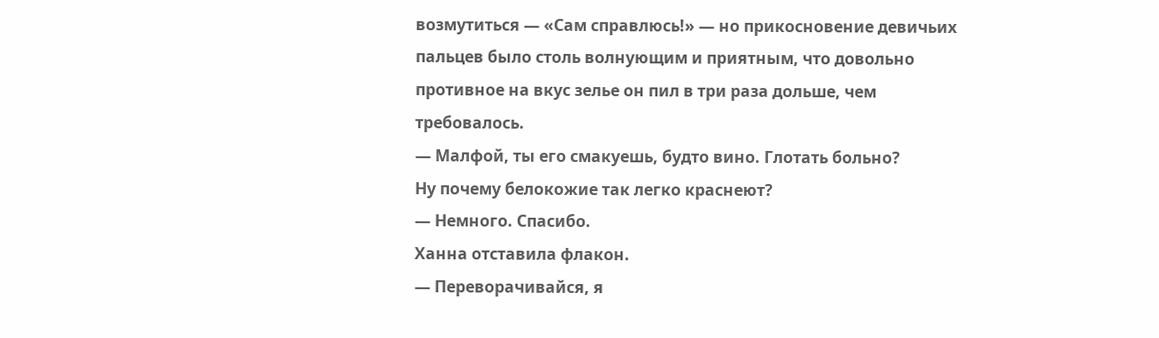возмутиться — «Сам справлюсь!» — но прикосновение девичьих пальцев было столь волнующим и приятным, что довольно противное на вкус зелье он пил в три раза дольше, чем требовалось.
— Малфой, ты его смакуешь, будто вино. Глотать больно?
Ну почему белокожие так легко краснеют?
— Немного. Спасибо.
Ханна отставила флакон.
— Переворачивайся, я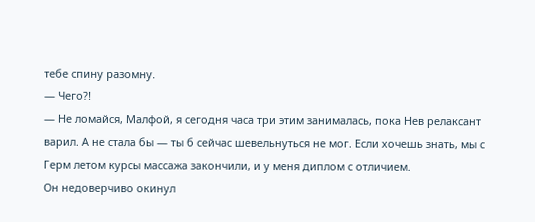тебе спину разомну.
— Чего?!
— Не ломайся, Малфой, я сегодня часа три этим занималась, пока Нев релаксант варил. А не стала бы — ты б сейчас шевельнуться не мог. Если хочешь знать, мы с Герм летом курсы массажа закончили, и у меня диплом с отличием.
Он недоверчиво окинул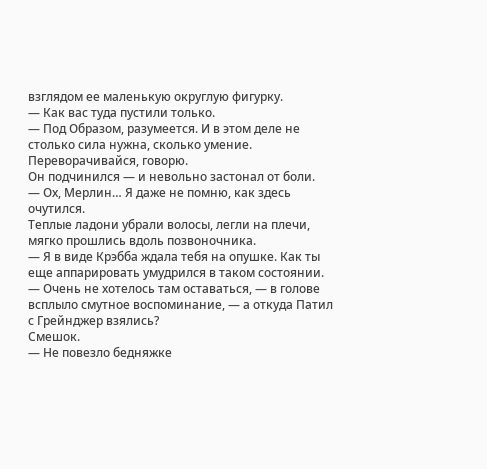взглядом ее маленькую округлую фигурку.
— Как вас туда пустили только.
— Под Образом, разумеется. И в этом деле не столько сила нужна, сколько умение. Переворачивайся, говорю.
Он подчинился — и невольно застонал от боли.
— Ох, Мерлин… Я даже не помню, как здесь очутился.
Теплые ладони убрали волосы, легли на плечи, мягко прошлись вдоль позвоночника.
— Я в виде Крэбба ждала тебя на опушке. Как ты еще аппарировать умудрился в таком состоянии.
— Очень не хотелось там оставаться, — в голове всплыло смутное воспоминание, — а откуда Патил с Грейнджер взялись?
Смешок.
— Не повезло бедняжке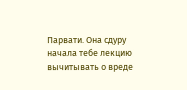Парвати. Она сдуру начала тебе лекцию вычитывать о вреде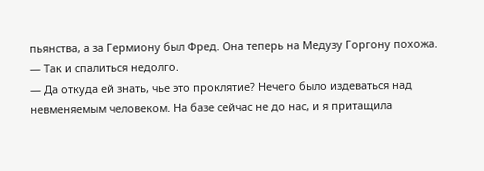пьянства, а за Гермиону был Фред. Она теперь на Медузу Горгону похожа.
— Так и спалиться недолго.
— Да откуда ей знать, чье это проклятие? Нечего было издеваться над невменяемым человеком. На базе сейчас не до нас, и я притащила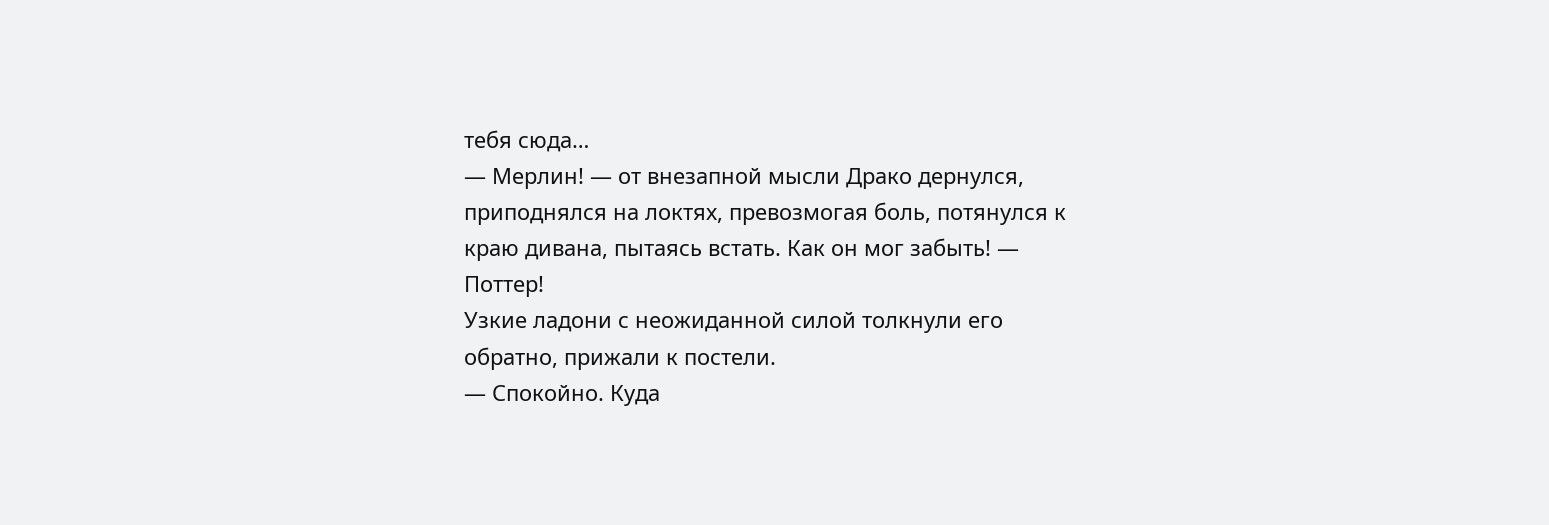тебя сюда…
— Мерлин! — от внезапной мысли Драко дернулся, приподнялся на локтях, превозмогая боль, потянулся к краю дивана, пытаясь встать. Как он мог забыть! — Поттер!
Узкие ладони с неожиданной силой толкнули его обратно, прижали к постели.
— Спокойно. Куда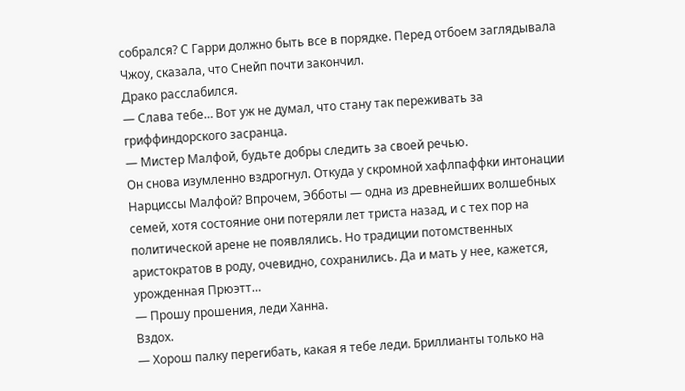собрался? С Гарри должно быть все в порядке. Перед отбоем заглядывала Чжоу, сказала, что Снейп почти закончил.
Драко расслабился.
— Слава тебе… Вот уж не думал, что стану так переживать за гриффиндорского засранца.
— Мистер Малфой, будьте добры следить за своей речью.
Он снова изумленно вздрогнул. Откуда у скромной хафлпаффки интонации Нарциссы Малфой? Впрочем, Эбботы — одна из древнейших волшебных семей, хотя состояние они потеряли лет триста назад, и с тех пор на политической арене не появлялись. Но традиции потомственных аристократов в роду, очевидно, сохранились. Да и мать у нее, кажется, урожденная Прюэтт…
— Прошу прошения, леди Ханна.
Вздох.
— Хорош палку перегибать, какая я тебе леди. Бриллианты только на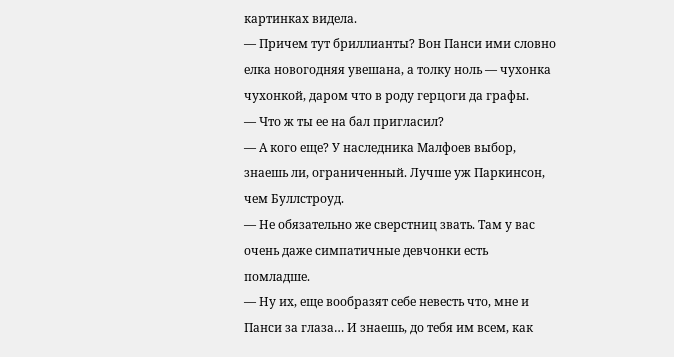картинках видела.
— Причем тут бриллианты? Вон Панси ими словно елка новогодняя увешана, а толку ноль — чухонка чухонкой, даром что в роду герцоги да графы.
— Что ж ты ее на бал пригласил?
— А кого еще? У наследника Малфоев выбор, знаешь ли, ограниченный. Лучше уж Паркинсон, чем Буллстроуд.
— Не обязательно же сверстниц звать. Там у вас очень даже симпатичные девчонки есть помладше.
— Ну их, еще вообразят себе невесть что, мне и Панси за глаза… И знаешь, до тебя им всем, как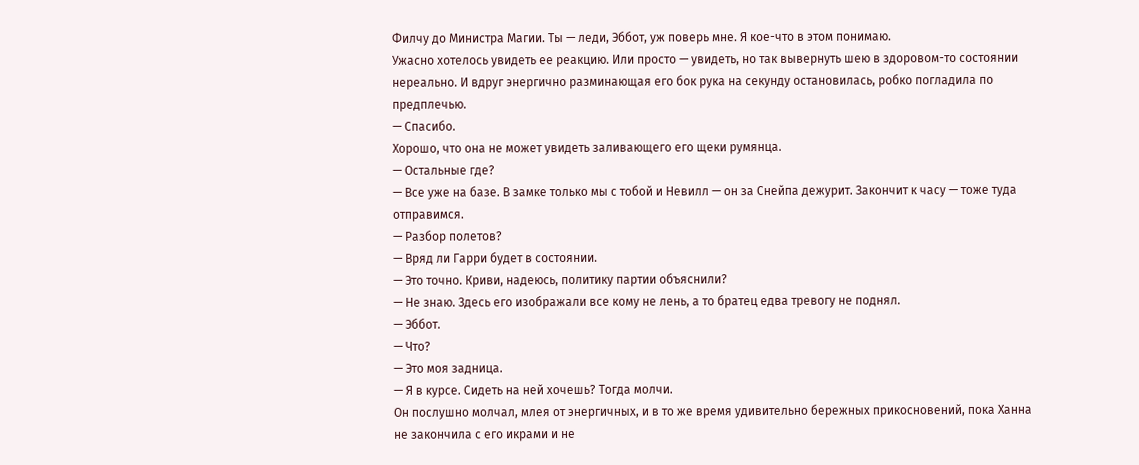Филчу до Министра Магии. Ты — леди, Эббот, уж поверь мне. Я кое-что в этом понимаю.
Ужасно хотелось увидеть ее реакцию. Или просто — увидеть, но так вывернуть шею в здоровом-то состоянии нереально. И вдруг энергично разминающая его бок рука на секунду остановилась, робко погладила по предплечью.
— Спасибо.
Хорошо, что она не может увидеть заливающего его щеки румянца.
— Остальные где?
— Все уже на базе. В замке только мы с тобой и Невилл — он за Снейпа дежурит. Закончит к часу — тоже туда отправимся.
— Разбор полетов?
— Вряд ли Гарри будет в состоянии.
— Это точно. Криви, надеюсь, политику партии объяснили?
— Не знаю. Здесь его изображали все кому не лень, а то братец едва тревогу не поднял.
— Эббот.
— Что?
— Это моя задница.
— Я в курсе. Сидеть на ней хочешь? Тогда молчи.
Он послушно молчал, млея от энергичных, и в то же время удивительно бережных прикосновений, пока Ханна не закончила с его икрами и не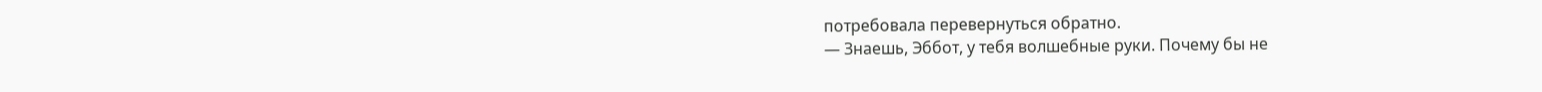потребовала перевернуться обратно.
— Знаешь, Эббот, у тебя волшебные руки. Почему бы не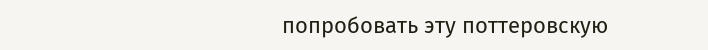попробовать эту поттеровскую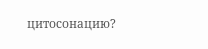цитосонацию?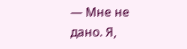— Мне не дано. Я,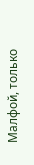Малфой, только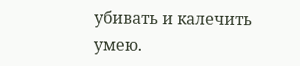убивать и калечить умею.